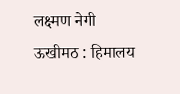लक्ष्मण नेगी
ऊखीमठ : हिमालय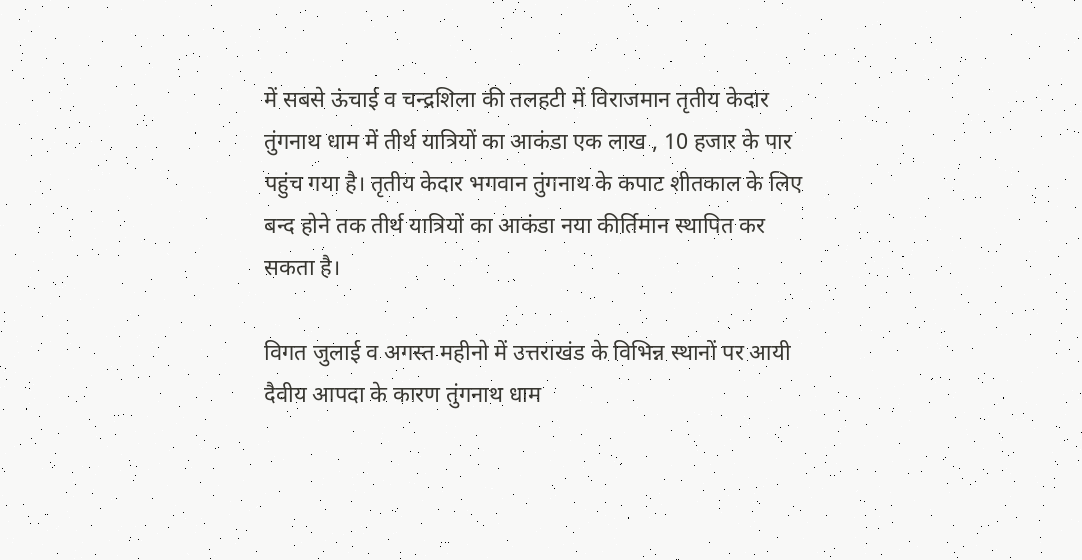में सबसे ऊंचाई व चन्द्रशिला की तलहटी में विराजमान तृतीय केदार तुंगनाथ धाम में तीर्थ यात्रियों का आकंडा एक लाख , 10 हजार के पार पहुंच गया है। तृतीय केदार भगवान तुंगनाथ के कपाट शीतकाल के लिए बन्द होने तक तीर्थ यात्रियों का आकंडा नया कीर्तिमान स्थापित कर सकता है।

विगत जुलाई व अगस्त महीनो में उत्तराखंड के विभिन्न स्थानों पर आयी दैवीय आपदा के कारण तुंगनाथ धाम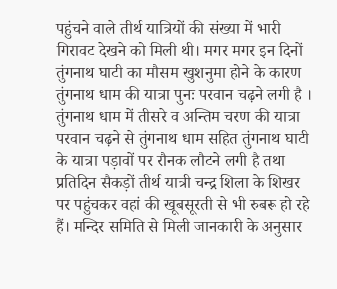पहुंचने वाले तीर्थ यात्रियों की संख्या में भारी गिरावट देखने को मिली थी। मगर मगर इन दिनों तुंगनाथ घाटी का मौसम खुशनुमा होने के कारण तुंगनाथ धाम की यात्रा पुनः परवान चढ़ने लगी है । तुंगनाथ धाम में तीसरे व अन्तिम चरण की यात्रा परवान चढ़ने से तुंगनाथ धाम सहित तुंगनाथ घाटी के यात्रा पड़ावों पर रौनक लौटने लगी है तथा प्रतिदिन सैकड़ों तीर्थ यात्री चन्द्र शिला के शिखर पर पहुंचकर वहां की खूबसूरती से भी रुबरू हो रहे हैं। मन्दिर समिति से मिली जानकारी के अनुसार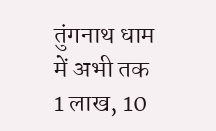तुंगनाथ धाम में अभी तक 1 लाख, 10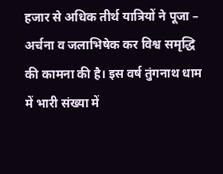हजार से अधिक तीर्थ यात्रियों ने पूजा – अर्चना व जलाभिषेक कर विश्व समृद्धि की कामना की है। इस वर्ष तुंगनाथ धाम में भारी संख्या में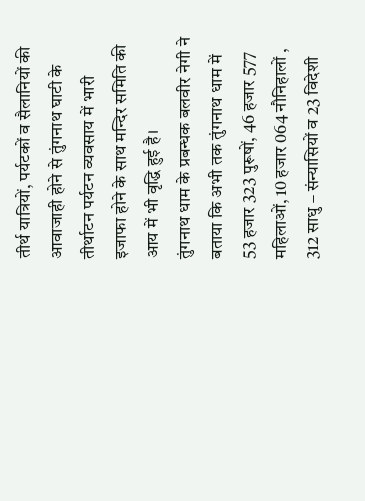तीर्थ यात्रियों, पर्यटकों व सैलानियों की आवाजाही होने से तुंगनाथ घाटी के तीर्थाटन पर्यटन व्यवसाय में भारी इजाफा होने के साथ मन्दिर समिति की आय में भी वृद्धि हुई है।
तुंगनाथ धाम के प्रबन्धक बलवीर नेगी ने बताया कि अभी तक तुंगनाथ धाम में 53 हजार 323 पुरूषों, 46 हजार 577 महिलाओं, 10 हजार 064 नौनिहालों , 312 साधु – संन्यासियों व 23 विदेशी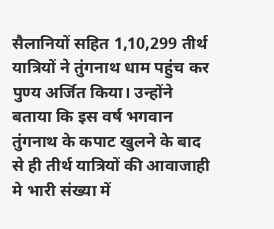सैलानियों सहित 1,10,299 तीर्थ यात्रियों ने तुंगनाथ धाम पहुंच कर पुण्य अर्जित किया। उन्होंने बताया कि इस वर्ष भगवान तुंगनाथ के कपाट खुलने के बाद से ही तीर्थ यात्रियों की आवाजाही मे भारी संख्या में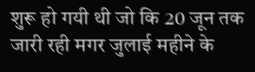शुरू हो गयी थी जो कि 20 जून तक जारी रही मगर जुलाई महीने के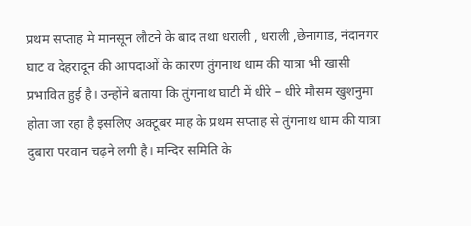प्रथम सप्ताह मे मानसून लौटने के बाद तथा धराली , धराली ,छेनागाड, नंदानगर घाट व देहरादून की आपदाओं के कारण तुंगनाथ धाम की यात्रा भी खासी प्रभावित हुई है। उन्होंने बताया कि तुंगनाथ घाटी में धीरे – धीरे मौसम खुशनुमा होता जा रहा है इसलिए अक्टूबर माह के प्रथम सप्ताह से तुंगनाथ धाम की यात्रा दुबारा परवान चढ़ने लगी है। मन्दिर समिति के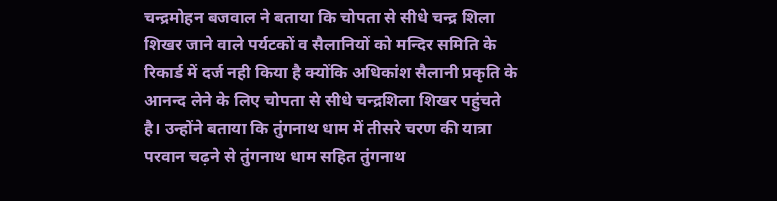चन्द्रमोहन बजवाल ने बताया कि चोपता से सीधे चन्द्र शिला शिखर जाने वाले पर्यटकों व सैलानियों को मन्दिर समिति के रिकार्ड में दर्ज नही किया है क्योंकि अधिकांश सैलानी प्रकृति के आनन्द लेने के लिए चोपता से सीधे चन्द्रशिला शिखर पहुंचते है। उन्होंने बताया कि तुंगनाथ धाम में तीसरे चरण की यात्रा परवान चढ़ने से तुंगनाथ धाम सहित तुंगनाथ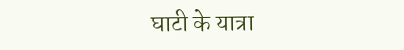घाटी के यात्रा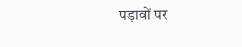पड़ावों पर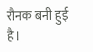रौनक बनी हुई है।